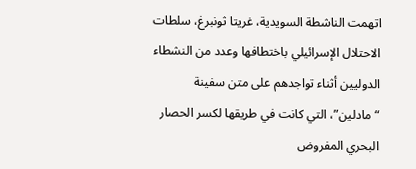اتهمت الناشطة السويدية، غريتا ثونبرغ، سلطات الاحتلال الإسرائيلي باختطافها وعدد من النشطاء الدوليين أثناء تواجدهم على متن سفينة “مادلين”، التي كانت في طريقها لكسر الحصار البحري المفروض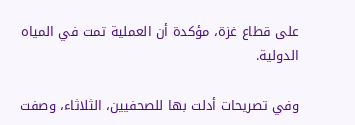على قطاع غزة، مؤكدة أن العملية تمت في المياه الدولية.

وفي تصريحات أدلت بها للصحفيين، الثلاثاء، وصفت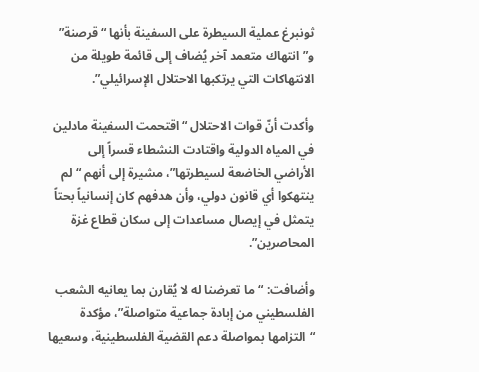ثونبرغ عملية السيطرة على السفينة بأنها “قرصنة” و”انتهاك متعمد آخر يُضاف إلى قائمة طويلة من الانتهاكات التي يرتكبها الاحتلال الإسرائيلي”.

وأكدت أنّ قوات الاحتلال “اقتحمت السفينة مادلين في المياه الدولية واقتادت النشطاء قسراً إلى الأراضي الخاضعة لسيطرتها”، مشيرة إلى أنهم “لم ينتهكوا أي قانون دولي، وأن هدفهم كان إنسانياً بحتاً يتمثل في إيصال مساعدات إلى سكان قطاع غزة المحاصرين”.

وأضافت: “ما تعرضنا له لا يُقارن بما يعانيه الشعب الفلسطيني من إبادة جماعية متواصلة”، مؤكدة “التزامها بمواصلة دعم القضية الفلسطينية، وسعيها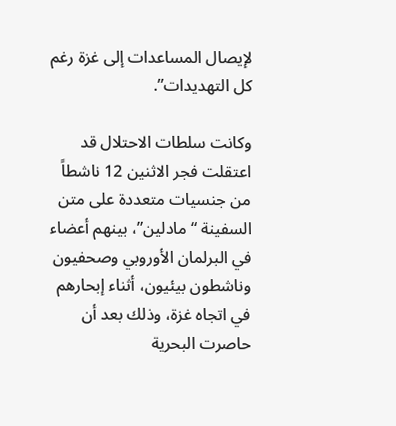لإيصال المساعدات إلى غزة رغم كل التهديدات”.

وكانت سلطات الاحتلال قد اعتقلت فجر الاثنين 12 ناشطاً من جنسيات متعددة على متن السفينة “مادلين”، بينهم أعضاء في البرلمان الأوروبي وصحفيون وناشطون بيئيون، أثناء إبحارهم في اتجاه غزة، وذلك بعد أن حاصرت البحرية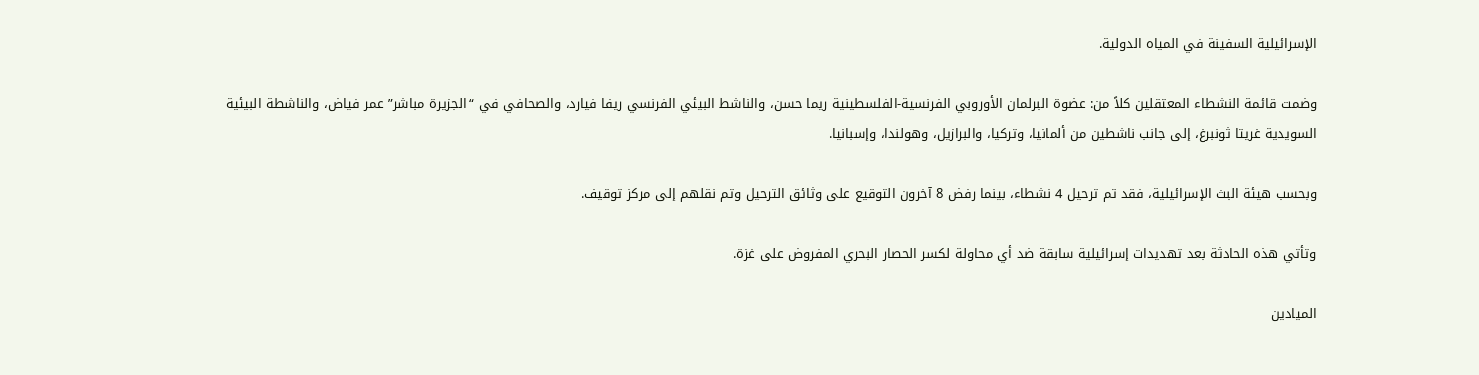الإسرائيلية السفينة في المياه الدولية.

وضمت قائمة النشطاء المعتقلين كلاً من: عضوة البرلمان الأوروبي الفرنسية-الفلسطينية ريما حسن، والناشط البيئي الفرنسي ريفا فيارد، والصحافي في “الجزيرة مباشر” عمر فياض، والناشطة البيئية السويدية غريتا ثونبرغ، إلى جانب ناشطين من ألمانيا، وتركيا، والبرازيل، وهولندا، وإسبانيا.

وبحسب هيئة البث الإسرائيلية، فقد تم ترحيل 4 نشطاء، بينما رفض 8 آخرون التوقيع على وثائق الترحيل وتم نقلهم إلى مركز توقيف.

وتأتي هذه الحادثة بعد تهديدات إسرائيلية سابقة ضد أي محاولة لكسر الحصار البحري المفروض على غزة.

الميادين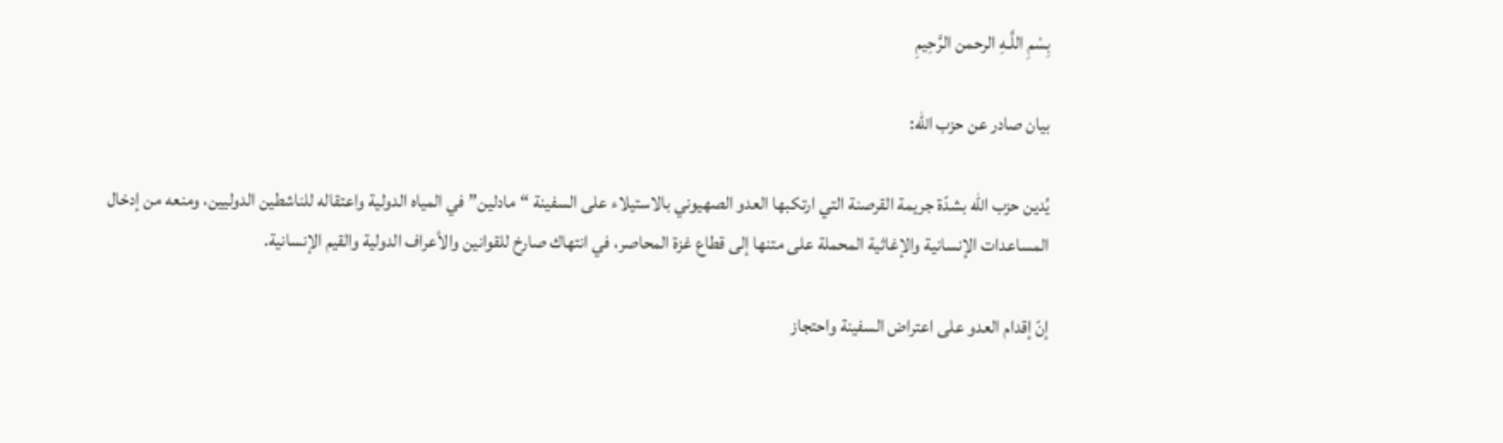بِسْمِ اللَّـهِ الرحمن الرَّحِيمِ

بيان صادر عن حزب الله:

يُدين حزب الله بشدّة جريمة القرصنة التي ارتكبها العدو الصهيوني بالاستيلاء على السفينة “مادلين” في المياه الدولية واعتقاله للناشطين الدوليين، ومنعه من إدخال المساعدات الإنسانية والإغاثية المحملة على متنها إلى قطاع غزة المحاصر، في انتهاك صارخ للقوانين والأعراف الدولية والقيم الإنسانية.

إنّ إقدام العدو على اعتراض السفينة واحتجاز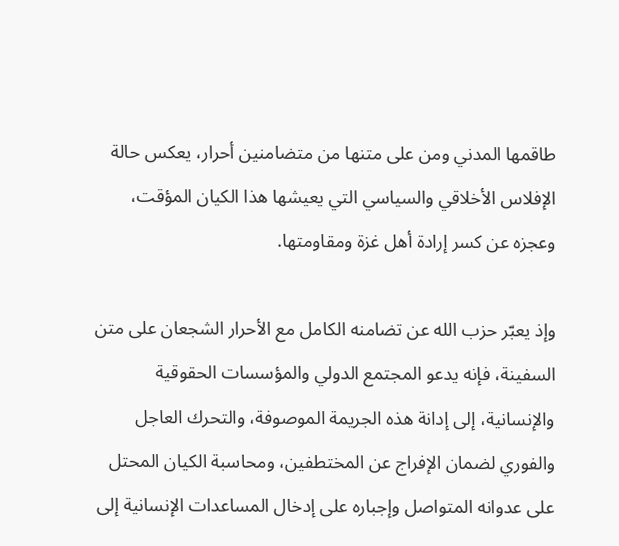طاقمها المدني ومن على متنها من متضامنين أحرار، يعكس حالة الإفلاس الأخلاقي والسياسي التي يعيشها هذا الكيان المؤقت، وعجزه عن كسر إرادة أهل غزة ومقاومتها.

وإذ يعبّر حزب الله عن تضامنه الكامل مع الأحرار الشجعان على متن السفينة، فإنه يدعو المجتمع الدولي والمؤسسات الحقوقية والإنسانية، إلى إدانة هذه الجريمة الموصوفة، والتحرك العاجل والفوري لضمان الإفراج عن المختطفين، ومحاسبة الكيان المحتل على عدوانه المتواصل وإجباره على إدخال المساعدات الإنسانية إلى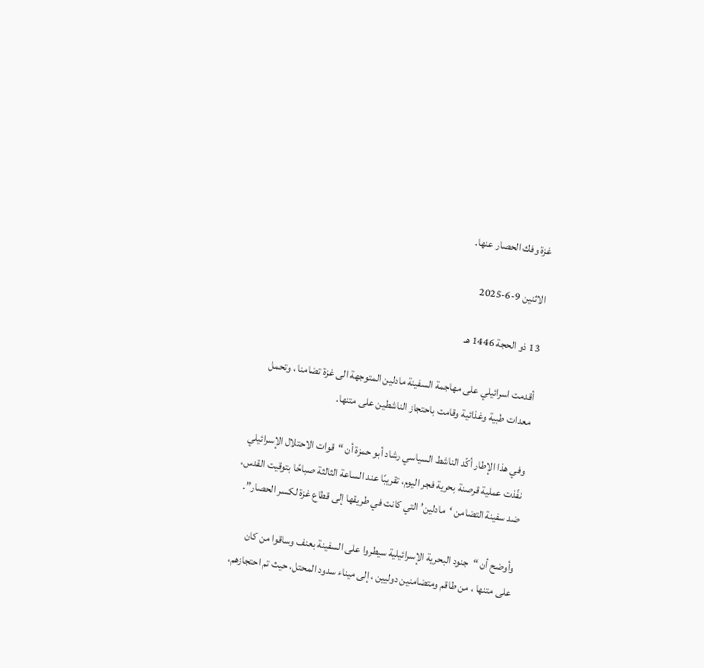غزة وفك الحصار عنها.

الاثنين 9-6-2025

13 ذو الحجة 1446 هـ

أقدمت اسرائيلي على مهاجمة السفينة مادلين المتوجهة الى غزة تضامنا ، وتحمل معدات طبية وغذائية وقامت باحتجاز الناشطين على متنها.

وفي هذا الإطار أكّد الناشط السياسي رشاد أبو حمزة أن “قوات الاحتلال الإسرائيلي نفّذت عملية قرصنة بحرية فجر اليوم، تقريبًا عند الساعة الثالثة صباحًا بتوقيت القدس، ضد سفينة التضامن ‘مادلين’ التي كانت في طريقها إلى قطاع غزة لكسر الحصار”.

وأوضح أن “جنود البحرية الإسرائيلية سيطروا على السفينة بعنف وساقوا من كان على متنها ، من طاقم ومتضامنين دوليين ، إلى ميناء سدود المحتل، حيث تم احتجازهم،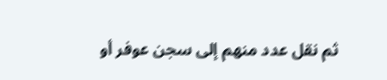ثم نقل عدد منهم إلى سجن عوفر أو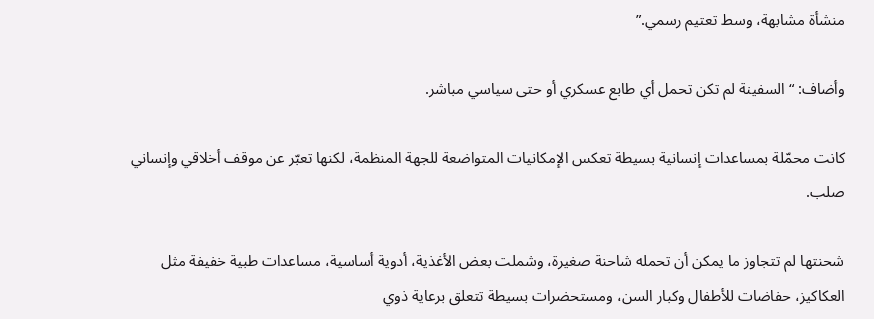منشأة مشابهة، وسط تعتيم رسمي.”

وأضاف: “السفينة لم تكن تحمل أي طابع عسكري أو حتى سياسي مباشر.

كانت محمّلة بمساعدات إنسانية بسيطة تعكس الإمكانيات المتواضعة للجهة المنظمة، لكنها تعبّر عن موقف أخلاقي وإنساني صلب.

شحنتها لم تتجاوز ما يمكن أن تحمله شاحنة صغيرة، وشملت بعض الأغذية، أدوية أساسية، مساعدات طبية خفيفة مثل العكاكيز، حفاضات للأطفال وكبار السن، ومستحضرات بسيطة تتعلق برعاية ذوي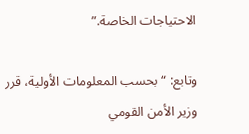الاحتياجات الخاصة.”

وتابع: “بحسب المعلومات الأولية، قرر وزير الأمن القومي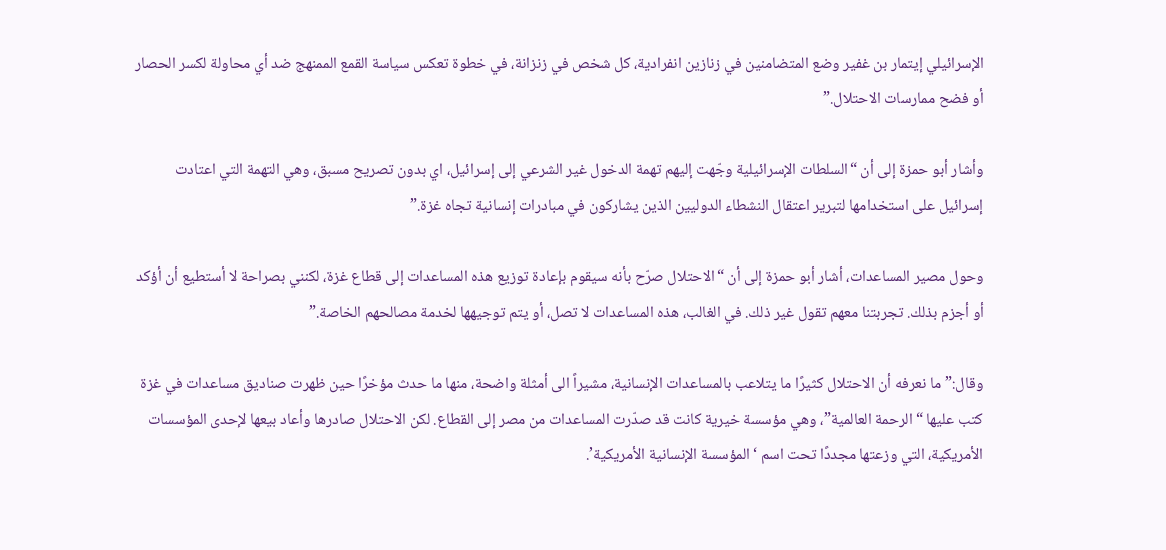الإسرائيلي إيتمار بن غفير وضع المتضامنين في زنازين انفرادية، كل شخص في زنزانة، في خطوة تعكس سياسة القمع الممنهج ضد أي محاولة لكسر الحصار أو فضح ممارسات الاحتلال.”

وأشار أبو حمزة إلى أن “السلطات الإسرائيلية وجّهت إليهم تهمة الدخول غير الشرعي إلى إسرائيل، اي بدون تصريح مسبق، وهي التهمة التي اعتادت إسرائيل على استخدامها لتبرير اعتقال النشطاء الدوليين الذين يشاركون في مبادرات إنسانية تجاه غزة.”

وحول مصير المساعدات، أشار أبو حمزة إلى أن “الاحتلال صرّح بأنه سيقوم بإعادة توزيع هذه المساعدات إلى قطاع غزة، لكنني بصراحة لا أستطيع أن أؤكد أو أجزم بذلك. تجربتنا معهم تقول غير ذلك. في الغالب، هذه المساعدات لا تصل، أو يتم توجيهها لخدمة مصالحهم الخاصة.”

وقال:”ما نعرفه أن الاحتلال كثيرًا ما يتلاعب بالمساعدات الإنسانية، مشيراً الى أمثلة واضحة، منها ما حدث مؤخرًا حين ظهرت صناديق مساعدات في غزة كتب عليها “الرحمة العالمية”، وهي مؤسسة خيرية كانت قد صدّرت المساعدات من مصر إلى القطاع. لكن الاحتلال صادرها وأعاد بيعها لإحدى المؤسسات الأمريكية، التي وزعتها مجددًا تحت اسم ‘المؤسسة الإنسانية الأمريكية’.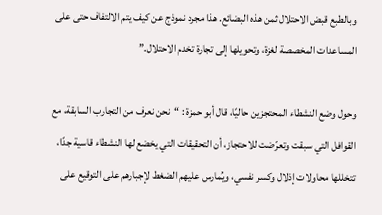وبالطبع قبض الاحتلال ثمن هذه البضائع. هذا مجرد نموذج عن كيف يتم الالتفاف حتى على المساعدات المخصصة لغزة، وتحويلها إلى تجارة تخدم الاحتلال.”

وحول وضع النشطاء المحتجزين حاليًا، قال أبو حمزة : “نحن نعرف من التجارب السابقة، مع القوافل التي سبقت وتعرّضت للاحتجاز، أن التحقيقات التي يخضع لها النشطاء قاسية جدًا، تتخللها محاولات إذلال وكسر نفسي، ويُمارس عليهم الضغط لإجبارهم على التوقيع على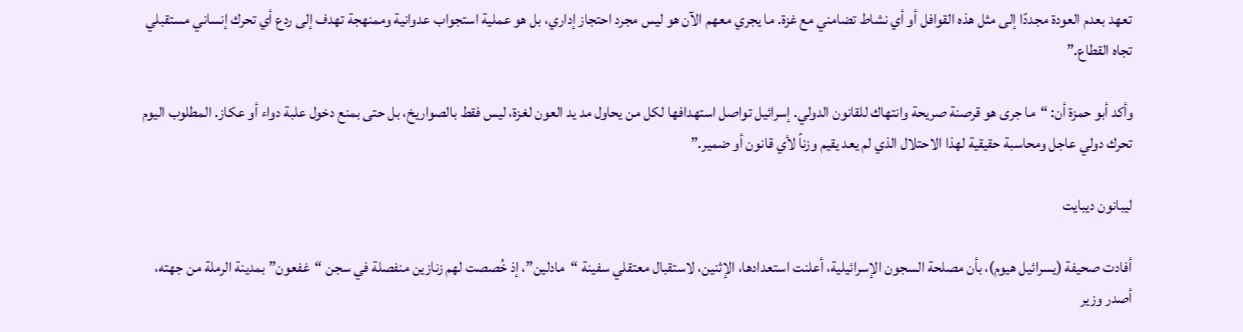تعهد بعدم العودة مجددًا إلى مثل هذه القوافل أو أي نشاط تضامني مع غزة. ما يجري معهم الآن هو ليس مجرد احتجاز إداري، بل هو عملية استجواب عدوانية وممنهجة تهدف إلى ردع أي تحرك إنساني مستقبلي تجاه القطاع.”

وأكد أبو حمزة أن: “ما جرى هو قرصنة صريحة وانتهاك للقانون الدولي. إسرائيل تواصل استهدافها لكل من يحاول مد يد العون لغزة، ليس فقط بالصواريخ، بل حتى بمنع دخول علبة دواء أو عكاز. المطلوب اليوم تحرك دولي عاجل ومحاسبة حقيقية لهذا الاحتلال الذي لم يعد يقيم وزناً لأي قانون أو ضمير.”

ليبانون ديبايت

أفادت صحيفة (يسرائيل هيوم)، بأن مصلحة السجون الإسرائيلية، أعلنت استعدادها، الإثنين، لاستقبال معتقلي سفينة “مادلين”، إذ خُصصت لهم زنازين منفصلة في سجن “غفعون” بمدينة الرملة من جهته، أصدر وزير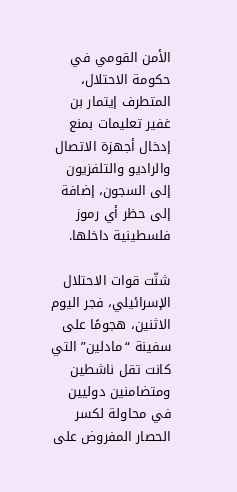الأمن القومي في حكومة الاحتلال، المتطرف إيتمار بن غفير تعليمات بمنع إدخال أجهزة الاتصال والراديو والتلفزيون إلى السجون، إضافة إلى حظر أي رموز فلسطينية داخلها.

شنّت قوات الاحتلال الإسرائيلي، فجر اليوم الاثنين، هجومًا على سفينة “مادلين” التي كانت تقل ناشطين ومتضامنين دوليين في محاولة لكسر الحصار المفروض على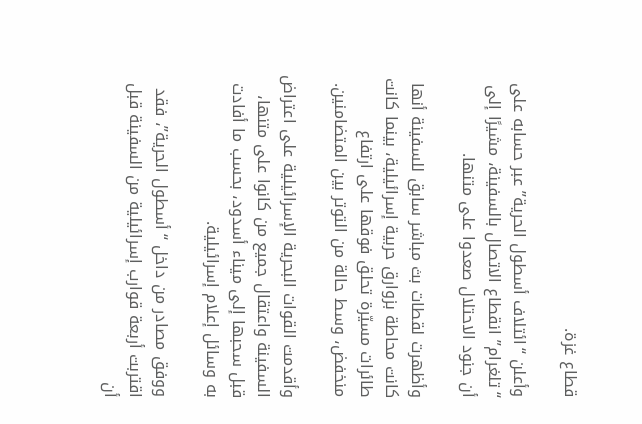قطاع غزة.

وأعلن “ائتلاف أسطول الحرية” عبر حسابه على “تلغرام” انقطاع الاتصال بالسفينة، مشيرًا إلى أن جنود الاحتلال صعدوا على متنها.

وأظهرت لقطات بث مباشر سابق للسفينة أنها كانت محاطة بزوارق حربية إسرائيلية، بينما كانت طائرات مسيّرة تحلق فوقها على ارتفاع منخفض، وسط حالة من التوتر بين المتضامنين.

وأقدمت القوات البحرية الإسرائيلية على اعتراض السفينة واعتقال جميع من كانوا على متنها، قبل سحبها إلى ميناء أسدود، بحسب ما أفادت به وسائل إعلام إسرائيلية.

ووفق مصادر من داخل “أسطول الحرية”، فقد اقتربت أربعة قوارب إسرائيلية من السفينة قبل أن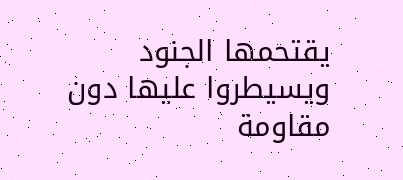يقتحمها الجنود ويسيطروا عليها دون مقاومة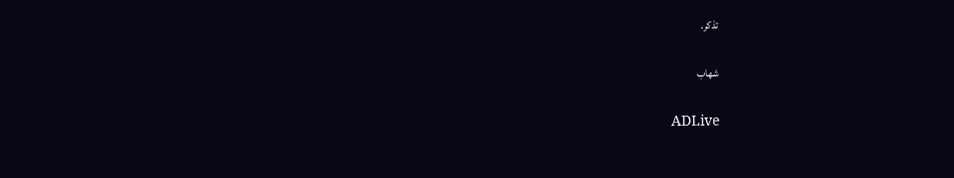تذكر.

شهاب

ADLive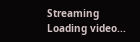Streaming
Loading video...